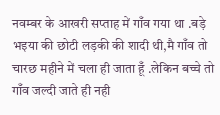नवम्बर के आखरी सप्ताह में गाँव गया था .बड़े भइया की छोटी लड़की की शादी थी,मै गाँव तो चारछ महीने में चला ही जाता हूँ .लेकिन बच्चे तो गाँव जल्दी जाते ही नही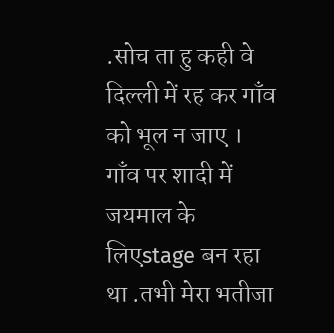.सोच ता हु कही वे दिल्ली में रह कर गाँव को भूल न जाए ।
गाँव पर शादी में जयमाल के लिएstage बन रहा था .तभी मेरा भतीजा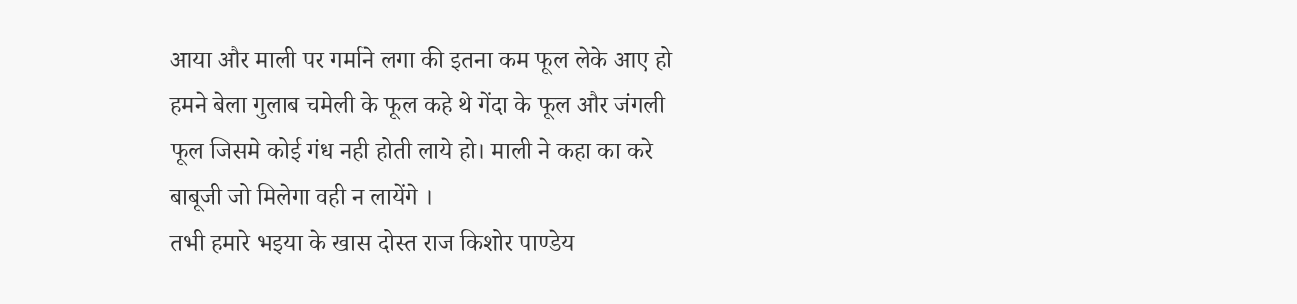आया और माली पर गर्माने लगा की इतना कम फूल लेके आए हो हमने बेला गुलाब चमेली के फूल कहे थे गेंदा के फूल और जंगली फूल जिसमे कोई गंध नही होती लाये हो। माली ने कहा का करे बाबूजी जो मिलेगा वही न लायेंगे ।
तभी हमारे भइया के खास दोस्त राज किशोर पाण्डेय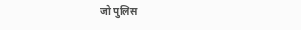जो पुलिस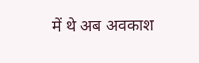में थे अब अवकाश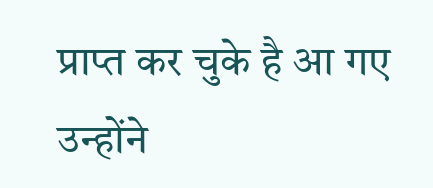प्राप्त कर चुके है आ गए उन्होंने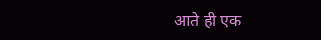आते ही एक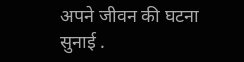अपने जीवन की घटना सुनाई .